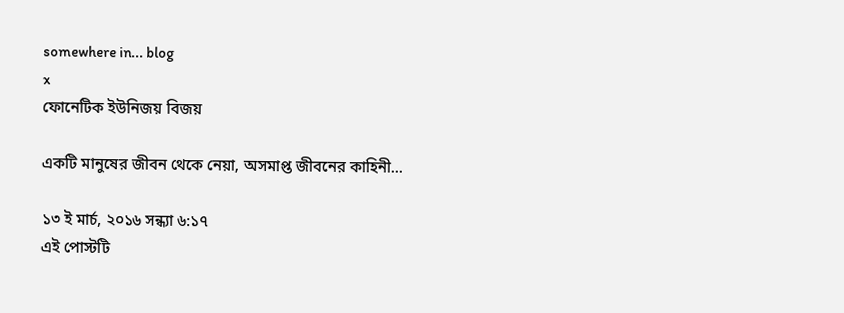somewhere in... blog
x
ফোনেটিক ইউনিজয় বিজয়

একটি মানুষের জীবন থেকে নেয়া, অসমাপ্ত জীবনের কাহিনী...

১৩ ই মার্চ, ২০১৬ সন্ধ্যা ৬:১৭
এই পোস্টটি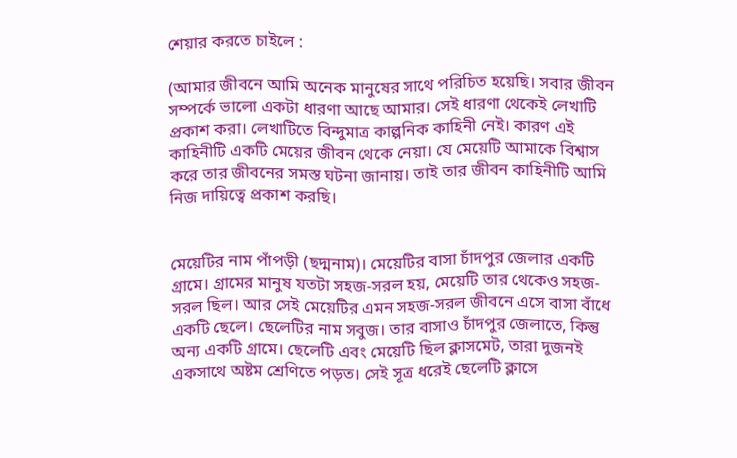শেয়ার করতে চাইলে :

(আমার জীবনে আমি অনেক মানুষের সাথে পরিচিত হয়েছি। সবার জীবন সম্পর্কে ভালো একটা ধারণা আছে আমার। সেই ধারণা থেকেই লেখাটি প্রকাশ করা। লেখাটিতে বিন্দুমাত্র কাল্পনিক কাহিনী নেই। কারণ এই কাহিনীটি একটি মেয়ের জীবন থেকে নেয়া। যে মেয়েটি আমাকে বিশ্বাস করে তার জীবনের সমস্ত ঘটনা জানায়। তাই তার জীবন কাহিনীটি আমি নিজ দায়িত্বে প্রকাশ করছি।


মেয়েটির নাম পাঁপড়ী (ছদ্মনাম)। মেয়েটির বাসা চাঁদপুর জেলার একটি গ্রামে। গ্রামের মানুষ যতটা সহজ-সরল হয়, মেয়েটি তার থেকেও সহজ-সরল ছিল। আর সেই মেয়েটির এমন সহজ-সরল জীবনে এসে বাসা বাঁধে একটি ছেলে। ছেলেটির নাম সবুজ। তার বাসাও চাঁদপুর জেলাতে, কিন্তু অন্য একটি গ্রামে। ছেলেটি এবং মেয়েটি ছিল ক্লাসমেট, তারা দুজনই একসাথে অষ্টম শ্রেণিতে পড়ত। সেই সূত্র ধরেই ছেলেটি ক্লাসে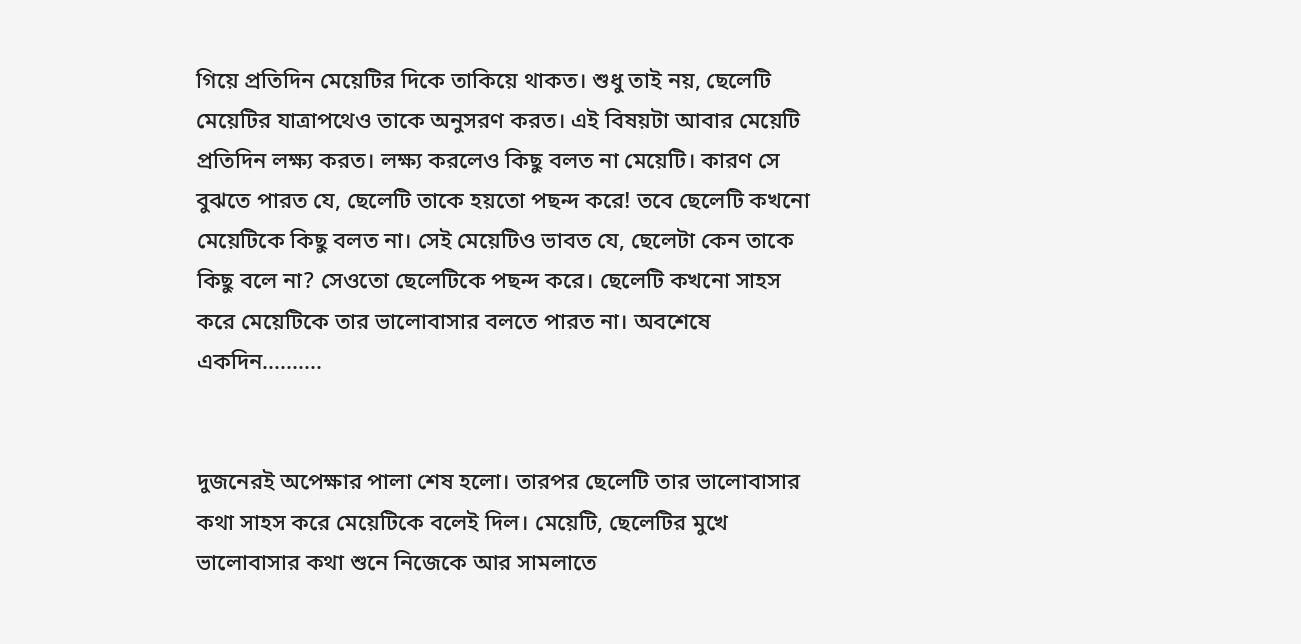গিয়ে প্রতিদিন মেয়েটির দিকে তাকিয়ে থাকত। শুধু তাই নয়, ছেলেটি মেয়েটির যাত্রাপথেও তাকে অনুসরণ করত। এই বিষয়টা আবার মেয়েটি প্রতিদিন লক্ষ্য করত। লক্ষ্য করলেও কিছু বলত না মেয়েটি। কারণ সে বুঝতে পারত যে, ছেলেটি তাকে হয়তো পছন্দ করে! তবে ছেলেটি কখনো মেয়েটিকে কিছু বলত না। সেই মেয়েটিও ভাবত যে, ছেলেটা কেন তাকে কিছু বলে না? সেওতো ছেলেটিকে পছন্দ করে। ছেলেটি কখনো সাহস করে মেয়েটিকে তার ভালোবাসার বলতে পারত না। অবশেষে একদিন..........


দুজনেরই অপেক্ষার পালা শেষ হলো। তারপর ছেলেটি তার ভালোবাসার কথা সাহস করে মেয়েটিকে বলেই দিল। মেয়েটি, ছেলেটির মুখে ভালোবাসার কথা শুনে নিজেকে আর সামলাতে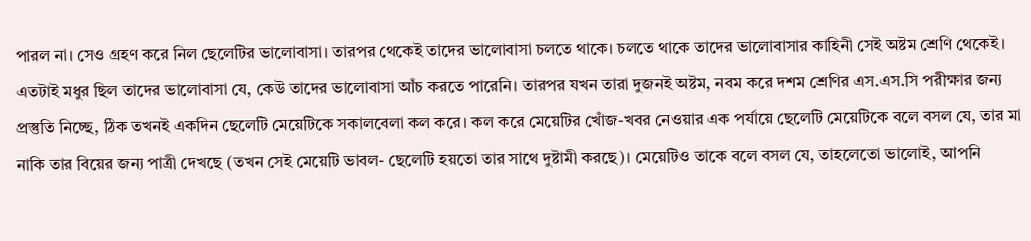পারল না। সেও গ্রহণ করে নিল ছেলেটির ভালোবাসা। তারপর থেকেই তাদের ভালোবাসা চলতে থাকে। চলতে থাকে তাদের ভালোবাসার কাহিনী সেই অষ্টম শ্রেণি থেকেই। এতটাই মধুর ছিল তাদের ভালোবাসা যে, কেউ তাদের ভালোবাসা আঁচ করতে পারেনি। তারপর যখন তারা দুজনই অষ্টম, নবম করে দশম শ্রেণির এস.এস.সি পরীক্ষার জন্য প্রস্তুতি নিচ্ছে, ঠিক তখনই একদিন ছেলেটি মেয়েটিকে সকালবেলা কল করে। কল করে মেয়েটির খোঁজ-খবর নেওয়ার এক পর্যায়ে ছেলেটি মেয়েটিকে বলে বসল যে, তার মা নাকি তার বিয়ের জন্য পাত্রী দেখছে (তখন সেই মেয়েটি ভাবল- ছেলেটি হয়তো তার সাথে দুষ্টামী করছে)। মেয়েটিও তাকে বলে বসল যে, তাহলেতো ভালোই, আপনি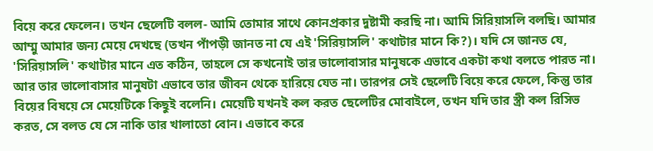বিয়ে করে ফেলেন। তখন ছেলেটি বলল- আমি তোমার সাথে কোনপ্রকার দুষ্টামী করছি না। আমি সিরিয়াসলি বলছি। আমার আম্মু আমার জন্য মেয়ে দেখছে (তখন পাঁপড়ী জানত না যে এই 'সিরিয়াসলি' কথাটার মানে কি?)। যদি সে জানত যে, 'সিরিয়াসলি' কথাটার মানে এত কঠিন, তাহলে সে কখনোই তার ভালোবাসার মানুষকে এভাবে একটা কথা বলতে পারত না। আর তার ভালোবাসার মানুষটা এভাবে তার জীবন থেকে হারিয়ে যেত না। তারপর সেই ছেলেটি বিয়ে করে ফেলে, কিন্তু তার বিয়ের বিষয়ে সে মেয়েটিকে কিছুই বলেনি। মেয়েটি যখনই কল করত ছেলেটির মোবাইলে, তখন যদি তার স্ত্রী কল রিসিভ করত, সে বলত যে সে নাকি তার খালাতো বোন। এভাবে করে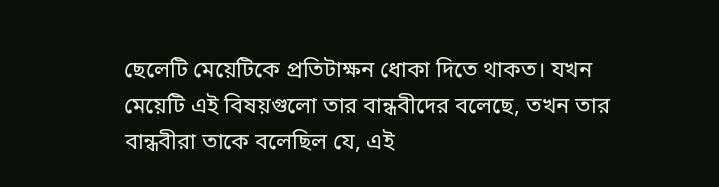ছেলেটি মেয়েটিকে প্রতিটাক্ষন ধোকা দিতে থাকত। যখন মেয়েটি এই বিষয়গুলো তার বান্ধবীদের বলেছে, তখন তার বান্ধবীরা তাকে বলেছিল যে, এই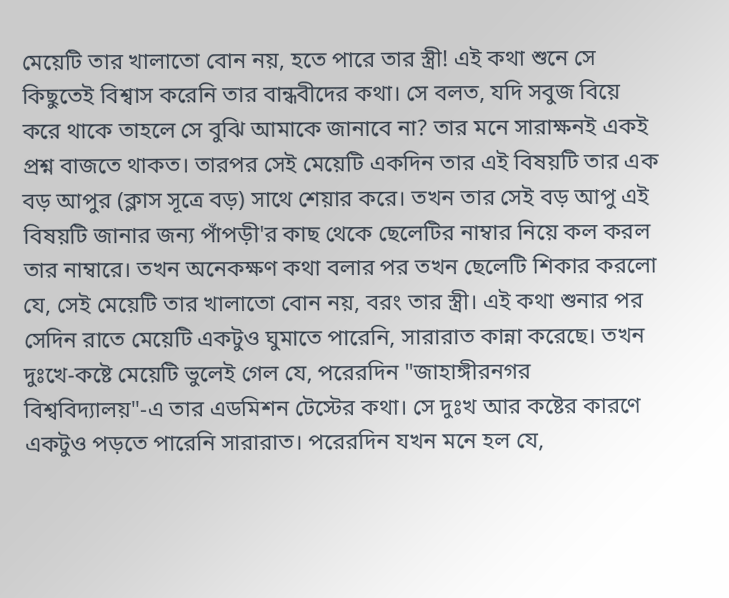মেয়েটি তার খালাতো বোন নয়, হতে পারে তার স্ত্রী! এই কথা শুনে সে কিছুতেই বিশ্বাস করেনি তার বান্ধবীদের কথা। সে বলত, যদি সবুজ বিয়ে করে থাকে তাহলে সে বুঝি আমাকে জানাবে না? তার মনে সারাক্ষনই একই প্রশ্ন বাজতে থাকত। তারপর সেই মেয়েটি একদিন তার এই বিষয়টি তার এক বড় আপুর (ক্লাস সূত্রে বড়) সাথে শেয়ার করে। তখন তার সেই বড় আপু এই বিষয়টি জানার জন্য পাঁপড়ী'র কাছ থেকে ছেলেটির নাম্বার নিয়ে কল করল তার নাম্বারে। তখন অনেকক্ষণ কথা বলার পর তখন ছেলেটি শিকার করলো যে, সেই মেয়েটি তার খালাতো বোন নয়, বরং তার স্ত্রী। এই কথা শুনার পর সেদিন রাতে মেয়েটি একটুও ঘুমাতে পারেনি, সারারাত কান্না করেছে। তখন দুঃখে-কষ্টে মেয়েটি ভুলেই গেল যে, পরেরদিন "জাহাঙ্গীরনগর বিশ্ববিদ্যালয়"-এ তার এডমিশন টেস্টের কথা। সে দুঃখ আর কষ্টের কারণে একটুও পড়তে পারেনি সারারাত। পরেরদিন যখন মনে হল যে,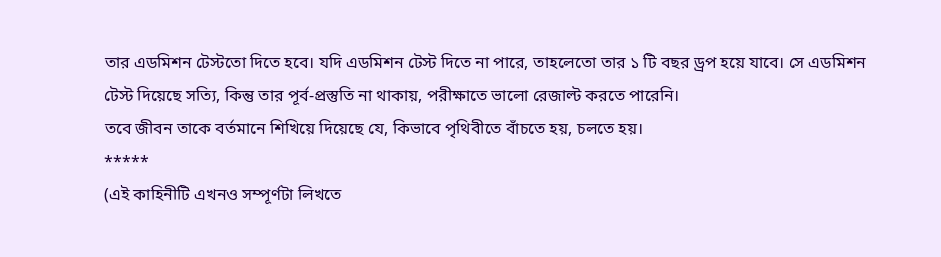তার এডমিশন টেস্টতো দিতে হবে। যদি এডমিশন টেস্ট দিতে না পারে, তাহলেতো তার ১ টি বছর ড্রপ হয়ে যাবে। সে এডমিশন টেস্ট দিয়েছে সত্যি, কিন্তু তার পূর্ব-প্রস্তুতি না থাকায়, পরীক্ষাতে ভালো রেজাল্ট করতে পারেনি।
তবে জীবন তাকে বর্তমানে শিখিয়ে দিয়েছে যে, কিভাবে পৃথিবীতে বাঁচতে হয়, চলতে হয়।
*****
(এই কাহিনীটি এখনও সম্পূর্ণটা লিখতে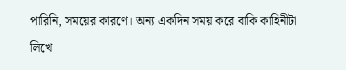পারিনি, সময়ের কারণে। অন্য একদিন সময় করে বাকি কাহিনীটা লিখে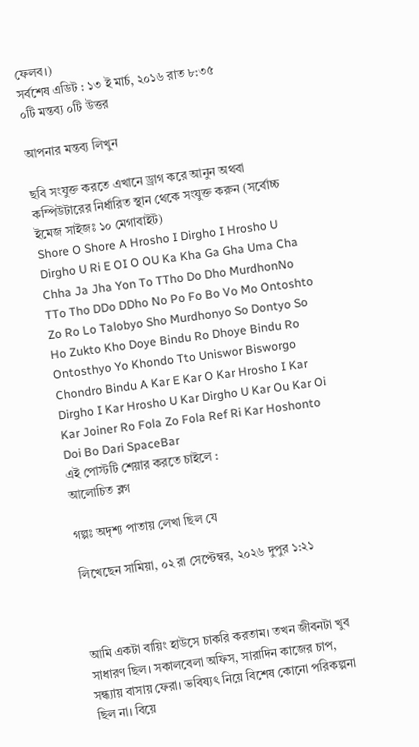ফেলব।)
সর্বশেষ এডিট : ১৩ ই মার্চ, ২০১৬ রাত ৮:৩৫
০টি মন্তব্য ০টি উত্তর

আপনার মন্তব্য লিখুন

ছবি সংযুক্ত করতে এখানে ড্রাগ করে আনুন অথবা কম্পিউটারের নির্ধারিত স্থান থেকে সংযুক্ত করুন (সর্বোচ্চ ইমেজ সাইজঃ ১০ মেগাবাইট)
Shore O Shore A Hrosho I Dirgho I Hrosho U Dirgho U Ri E OI O OU Ka Kha Ga Gha Uma Cha Chha Ja Jha Yon To TTho Do Dho MurdhonNo TTo Tho DDo DDho No Po Fo Bo Vo Mo Ontoshto Zo Ro Lo Talobyo Sho Murdhonyo So Dontyo So Ho Zukto Kho Doye Bindu Ro Dhoye Bindu Ro Ontosthyo Yo Khondo Tto Uniswor Bisworgo Chondro Bindu A Kar E Kar O Kar Hrosho I Kar Dirgho I Kar Hrosho U Kar Dirgho U Kar Ou Kar Oi Kar Joiner Ro Fola Zo Fola Ref Ri Kar Hoshonto Doi Bo Dari SpaceBar
এই পোস্টটি শেয়ার করতে চাইলে :
আলোচিত ব্লগ

গল্পঃ অদৃশ্য পাতায় লেখা ছিল যে

লিখেছেন সামিয়া, ০২ রা সেপ্টেম্বর, ২০২৬ দুপুর ১:২১



আমি একটা বায়িং হাউসে চাকরি করতাম। তখন জীবনটা খুব সাধারণ ছিল। সকালবেলা অফিস, সারাদিন কাজের চাপ, সন্ধ্যায় বাসায় ফেরা। ভবিষ্যৎ নিয়ে বিশেষ কোনো পরিকল্পনা ছিল না। বিয়ে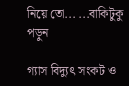নিয়ে তো... ...বাকিটুকু পড়ুন

গ্যাস বিদ্যুৎ সংকট ও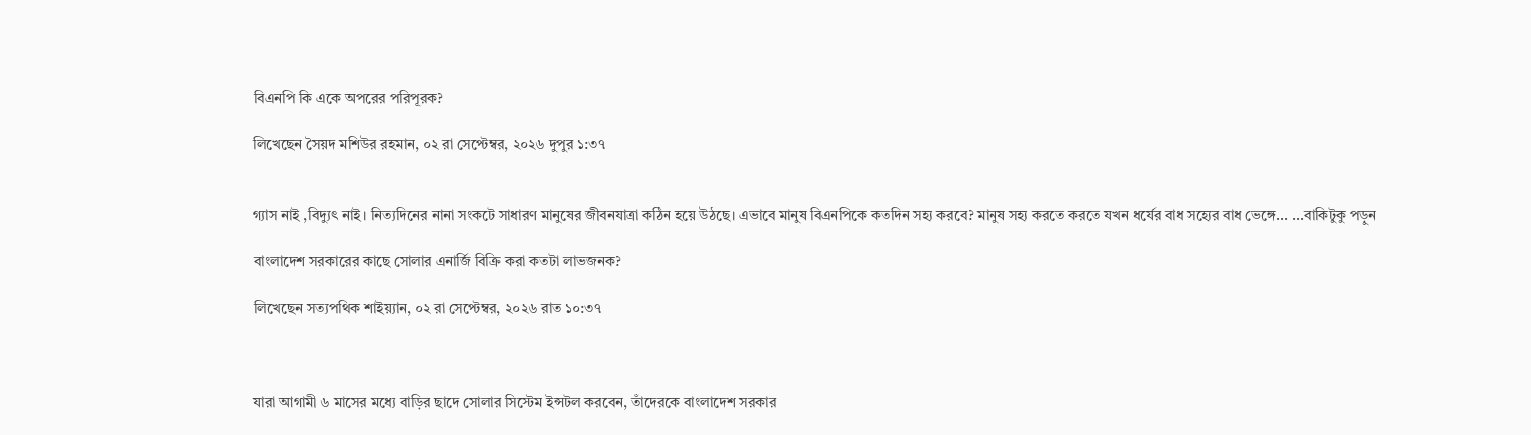বিএনপি কি একে অপরের পরিপূরক?

লিখেছেন সৈয়দ মশিউর রহমান, ০২ রা সেপ্টেম্বর, ২০২৬ দুপুর ১:৩৭


গ্যাস নাই ,বিদ্যুৎ নাই। নিত্যদিনের নানা সংকটে সাধারণ মানুষের জীবনযাত্রা কঠিন হয়ে উঠছে। এভাবে মানুষ বিএনপিকে কতদিন সহ্য করবে? মানুষ সহ্য করতে করতে যখন ধর্যের বাধ সহ্যের বাধ ভেঙ্গে... ...বাকিটুকু পড়ুন

বাংলাদেশ সরকারের কাছে সোলার এনার্জি বিক্রি করা কতটা লাভজনক?

লিখেছেন সত্যপথিক শাইয়্যান, ০২ রা সেপ্টেম্বর, ২০২৬ রাত ১০:৩৭



যারা আগামী ৬ মাসের মধ্যে বাড়ির ছাদে সোলার সিস্টেম ইন্সটল করবেন, তাঁদেরকে বাংলাদেশ সরকার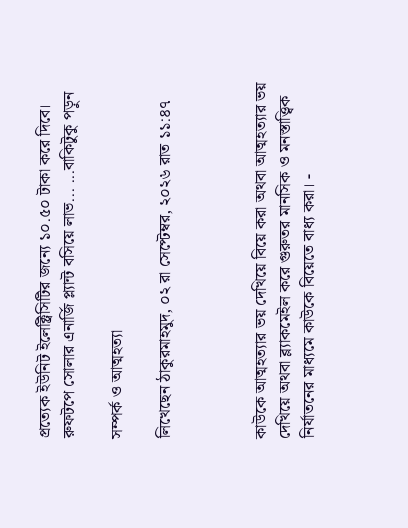প্রত্যেক ইউনিট ইলেক্ট্রিসিটির জন্যে ১০.৫০ টাকা করে দিবে। রুফটপে সোলার এনার্জি প্ল্যান্ট বসিয়ে লাভ... ...বাকিটুকু পড়ুন

সম্পর্ক ও আত্মহত্যা

লিখেছেন ঠাকুরমাহমুদ, ০২ রা সেপ্টেম্বর, ২০২৬ রাত ১১:৪৭



কাউকে আত্মহত্যার ভয় দেখিয়ে বিয়ে করা অথবা আত্মহত্যার ভয় দেখিয়ে অথবা ব্ল্যাকমেইল করে গুরুতর মানসিক ও মনস্তাত্ত্বিক নির্যাতনের মাধ্যমে কাউকে বিয়েতে বাধ্য করা। -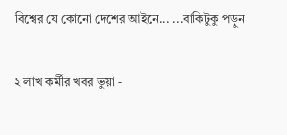বিশ্বের যে কোনো দেশের আইনে... ...বাকিটুকু পড়ুন

২ লাখ কর্মীর খবর ভুয়া -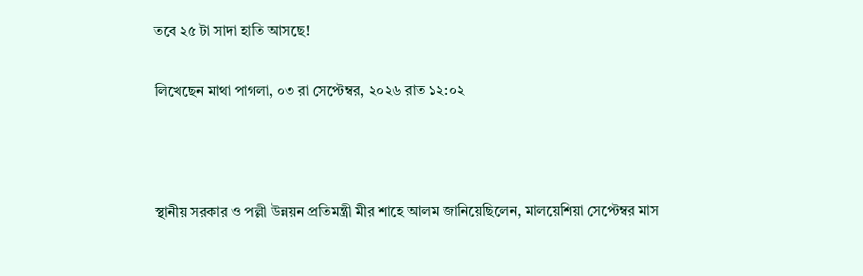তবে ২৫ টা সাদা হাতি আসছে!

লিখেছেন মাথা পাগলা, ০৩ রা সেপ্টেম্বর, ২০২৬ রাত ১২:০২



স্থানীয় সরকার ও পল্লী উন্নয়ন প্রতিমন্ত্রী মীর শাহে আলম জানিয়েছিলেন, মালয়েশিয়া সেপ্টেম্বর মাস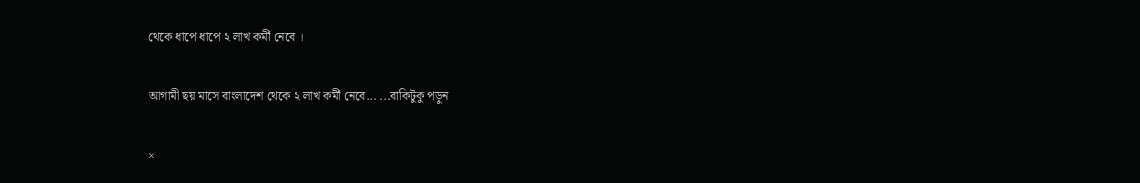থেকে ধাপে ধাপে ২ লাখ কর্মী নেবে ।

আগামী ছয় মাসে বাংলাদেশ থেকে ২ লাখ কর্মী নেবে... ...বাকিটুকু পড়ুন

×